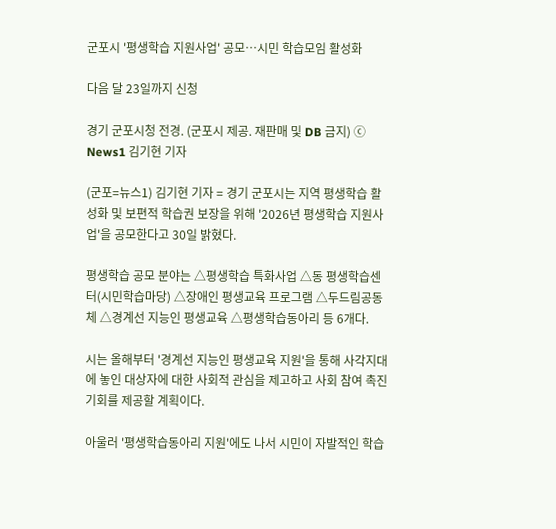군포시 '평생학습 지원사업' 공모…시민 학습모임 활성화

다음 달 23일까지 신청

경기 군포시청 전경. (군포시 제공. 재판매 및 DB 금지) ⓒ News1 김기현 기자

(군포=뉴스1) 김기현 기자 = 경기 군포시는 지역 평생학습 활성화 및 보편적 학습권 보장을 위해 '2026년 평생학습 지원사업'을 공모한다고 30일 밝혔다.

평생학습 공모 분야는 △평생학습 특화사업 △동 평생학습센터(시민학습마당) △장애인 평생교육 프로그램 △두드림공동체 △경계선 지능인 평생교육 △평생학습동아리 등 6개다.

시는 올해부터 '경계선 지능인 평생교육 지원'을 통해 사각지대에 놓인 대상자에 대한 사회적 관심을 제고하고 사회 참여 촉진 기회를 제공할 계획이다.

아울러 '평생학습동아리 지원'에도 나서 시민이 자발적인 학습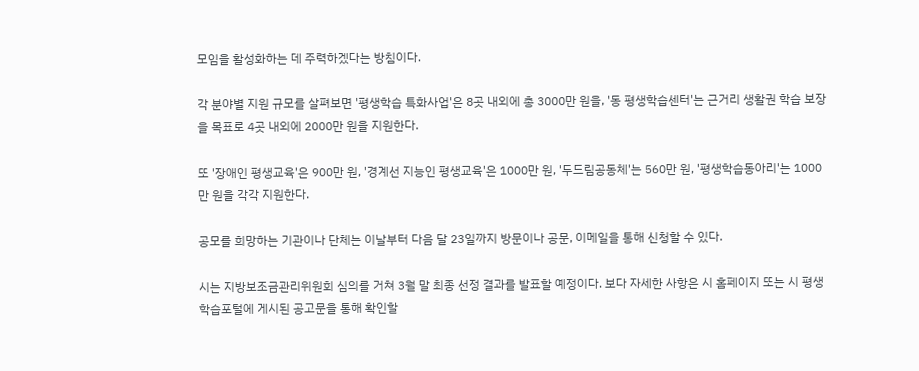모임을 활성화하는 데 주력하겠다는 방침이다.

각 분야별 지원 규모를 살펴보면 '평생학습 특화사업'은 8곳 내외에 총 3000만 원을, '동 평생학습센터'는 근거리 생활권 학습 보장을 목표로 4곳 내외에 2000만 원을 지원한다.

또 '장애인 평생교육'은 900만 원, '경계선 지능인 평생교육'은 1000만 원, '두드림공동체'는 560만 원, '평생학습동아리'는 1000만 원을 각각 지원한다.

공모를 희망하는 기관이나 단체는 이날부터 다음 달 23일까지 방문이나 공문, 이메일을 통해 신청할 수 있다.

시는 지방보조금관리위원회 심의를 거쳐 3월 말 최종 선정 결과를 발표할 예정이다. 보다 자세한 사항은 시 홈페이지 또는 시 평생학습포털에 게시된 공고문을 통해 확인할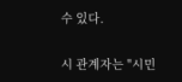수 있다.

시 관계자는 "시민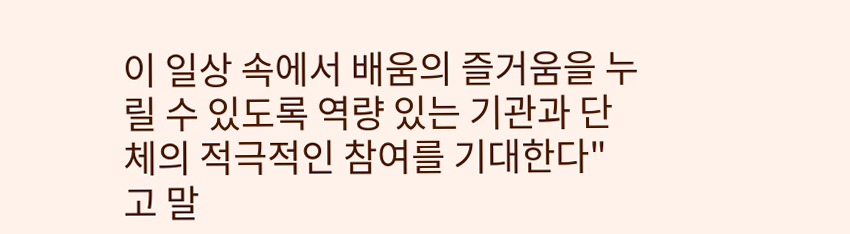이 일상 속에서 배움의 즐거움을 누릴 수 있도록 역량 있는 기관과 단체의 적극적인 참여를 기대한다"고 말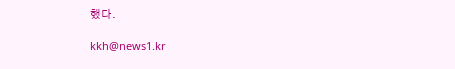했다.

kkh@news1.kr